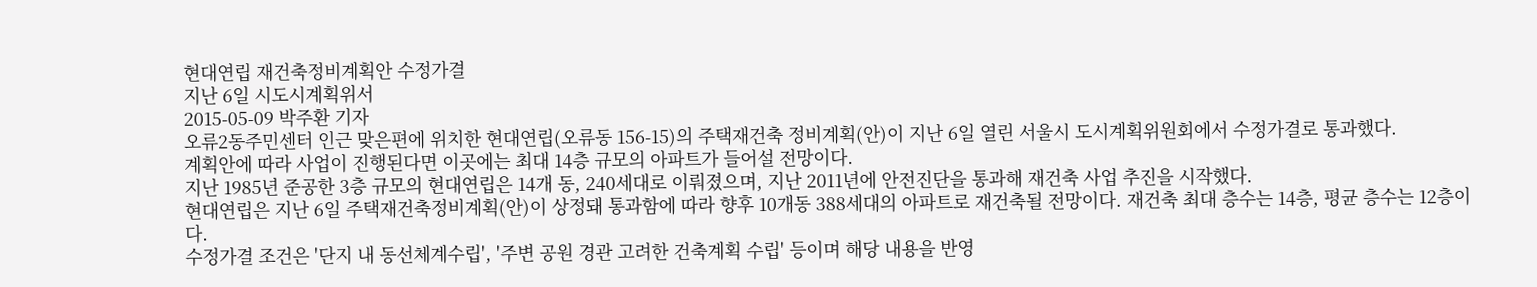현대연립 재건축정비계획안 수정가결
지난 6일 시도시계획위서
2015-05-09 박주환 기자
오류2동주민센터 인근 맞은편에 위치한 현대연립(오류동 156-15)의 주택재건축 정비계획(안)이 지난 6일 열린 서울시 도시계획위원회에서 수정가결로 통과했다.
계획안에 따라 사업이 진행된다면 이곳에는 최대 14층 규모의 아파트가 들어설 전망이다.
지난 1985년 준공한 3층 규모의 현대연립은 14개 동, 240세대로 이뤄졌으며, 지난 2011년에 안전진단을 통과해 재건축 사업 추진을 시작했다.
현대연립은 지난 6일 주택재건축정비계획(안)이 상정돼 통과함에 따라 향후 10개동 388세대의 아파트로 재건축될 전망이다. 재건축 최대 층수는 14층, 평균 층수는 12층이다.
수정가결 조건은 '단지 내 동선체계수립', '주변 공원 경관 고려한 건축계획 수립' 등이며 해당 내용을 반영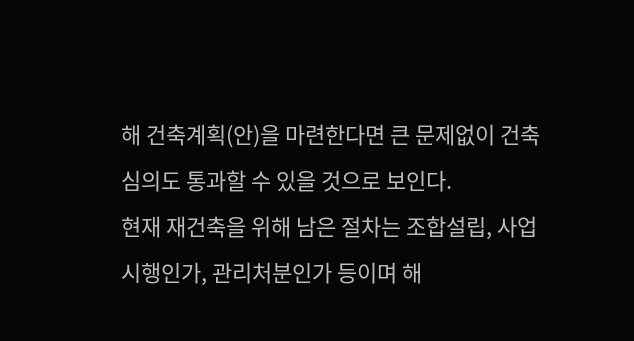해 건축계획(안)을 마련한다면 큰 문제없이 건축심의도 통과할 수 있을 것으로 보인다.
현재 재건축을 위해 남은 절차는 조합설립, 사업시행인가, 관리처분인가 등이며 해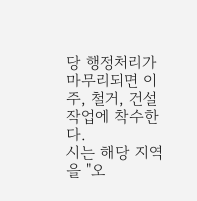당 행정처리가 마무리되면 이주, 철거, 건설 작업에 착수한다.
시는 해당 지역을 "오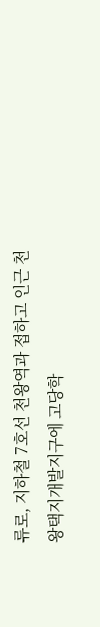류로, 지하철 7호선 천왕역과 접하고 인근 천왕택지개발지구에 고당학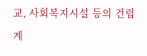교, 사회복지시설 등의 건립계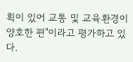획이 있어 교통 및 교육환경이 양호한 편"이라고 평가하고 있다.